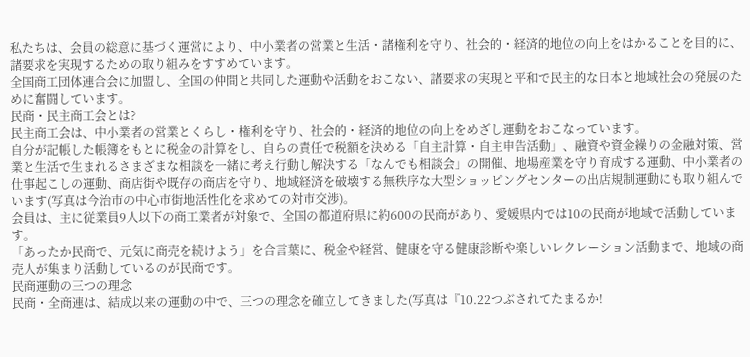私たちは、会員の総意に基づく運営により、中小業者の営業と生活・諸権利を守り、社会的・経済的地位の向上をはかることを目的に、諸要求を実現するための取り組みをすすめています。
全国商工団体連合会に加盟し、全国の仲間と共同した運動や活動をおこない、諸要求の実現と平和で民主的な日本と地域社会の発展のために奮闘しています。
民商・民主商工会とは?
民主商工会は、中小業者の営業とくらし・権利を守り、社会的・経済的地位の向上をめざし運動をおこなっています。
自分が記帳した帳簿をもとに税金の計算をし、自らの責任で税額を決める「自主計算・自主申告活動」、融資や資金繰りの金融対策、営業と生活で生まれるさまざまな相談を一緒に考え行動し解決する「なんでも相談会」の開催、地場産業を守り育成する運動、中小業者の仕事起こしの運動、商店街や既存の商店を守り、地域経済を破壊する無秩序な大型ショッピングセンターの出店規制運動にも取り組んでいます(写真は今治市の中心市街地活性化を求めての対市交渉)。
会員は、主に従業員9人以下の商工業者が対象で、全国の都道府県に約600の民商があり、愛媛県内では10の民商が地域で活動しています。
「あったか民商で、元気に商売を続けよう」を合言葉に、税金や経営、健康を守る健康診断や楽しいレクレーション活動まで、地域の商売人が集まり活動しているのが民商です。
民商運動の三つの理念
民商・全商連は、結成以来の運動の中で、三つの理念を確立してきました(写真は『10.22つぶされてたまるか!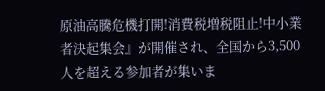原油高騰危機打開!消費税増税阻止!中小業者決起集会』が開催され、全国から3,500人を超える参加者が集いま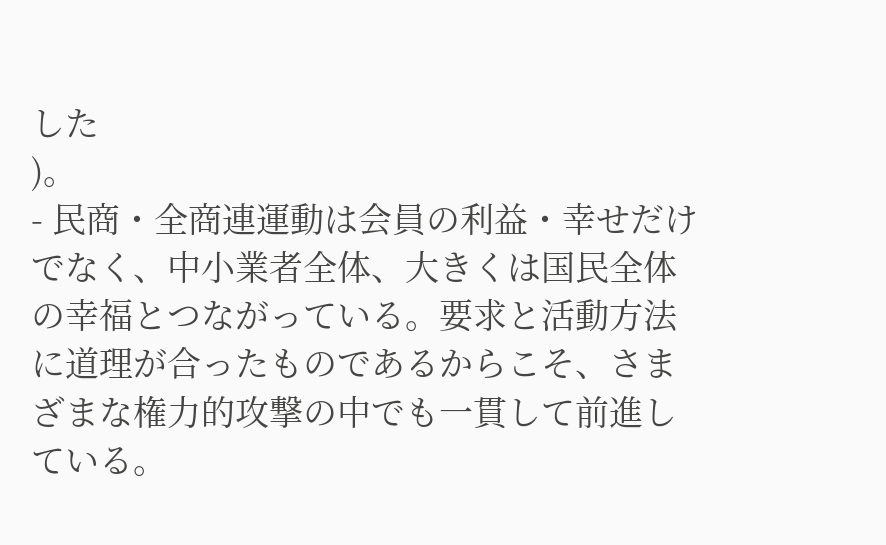した
)。
- 民商・全商連運動は会員の利益・幸せだけでなく、中小業者全体、大きくは国民全体の幸福とつながっている。要求と活動方法に道理が合ったものであるからこそ、さまざまな権力的攻撃の中でも一貫して前進している。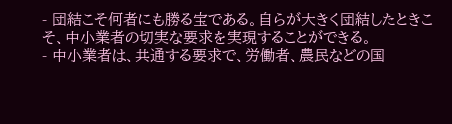- 団結こそ何者にも勝る宝である。自らが大きく団結したときこそ、中小業者の切実な要求を実現することができる。
- 中小業者は、共通する要求で、労働者、農民などの国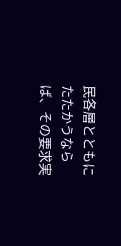民各層とともにたたかうならば、その要求実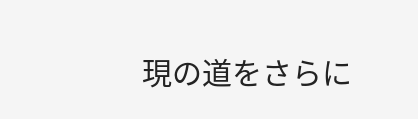現の道をさらに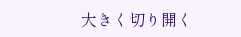大きく切り開く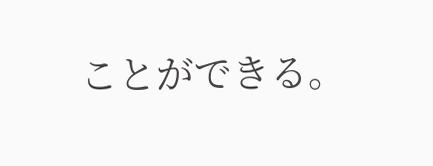ことができる。